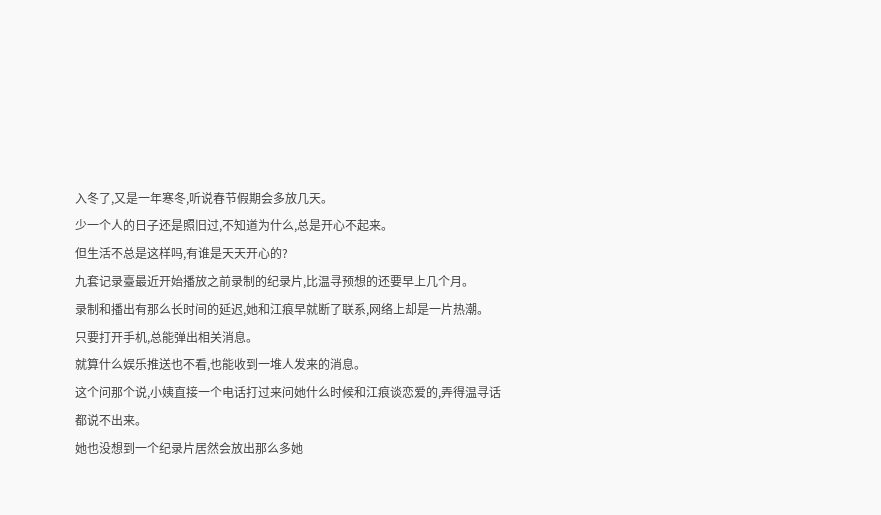入冬了,又是一年寒冬,听说春节假期会多放几天。
少一个人的日子还是照旧过,不知道为什么,总是开心不起来。
但生活不总是这样吗,有谁是天天开心的?
九套记录臺最近开始播放之前录制的纪录片,比温寻预想的还要早上几个月。
录制和播出有那么长时间的延迟,她和江痕早就断了联系,网络上却是一片热潮。
只要打开手机,总能弹出相关消息。
就算什么娱乐推送也不看,也能收到一堆人发来的消息。
这个问那个说,小姨直接一个电话打过来问她什么时候和江痕谈恋爱的,弄得温寻话都说不出来。
她也没想到一个纪录片居然会放出那么多她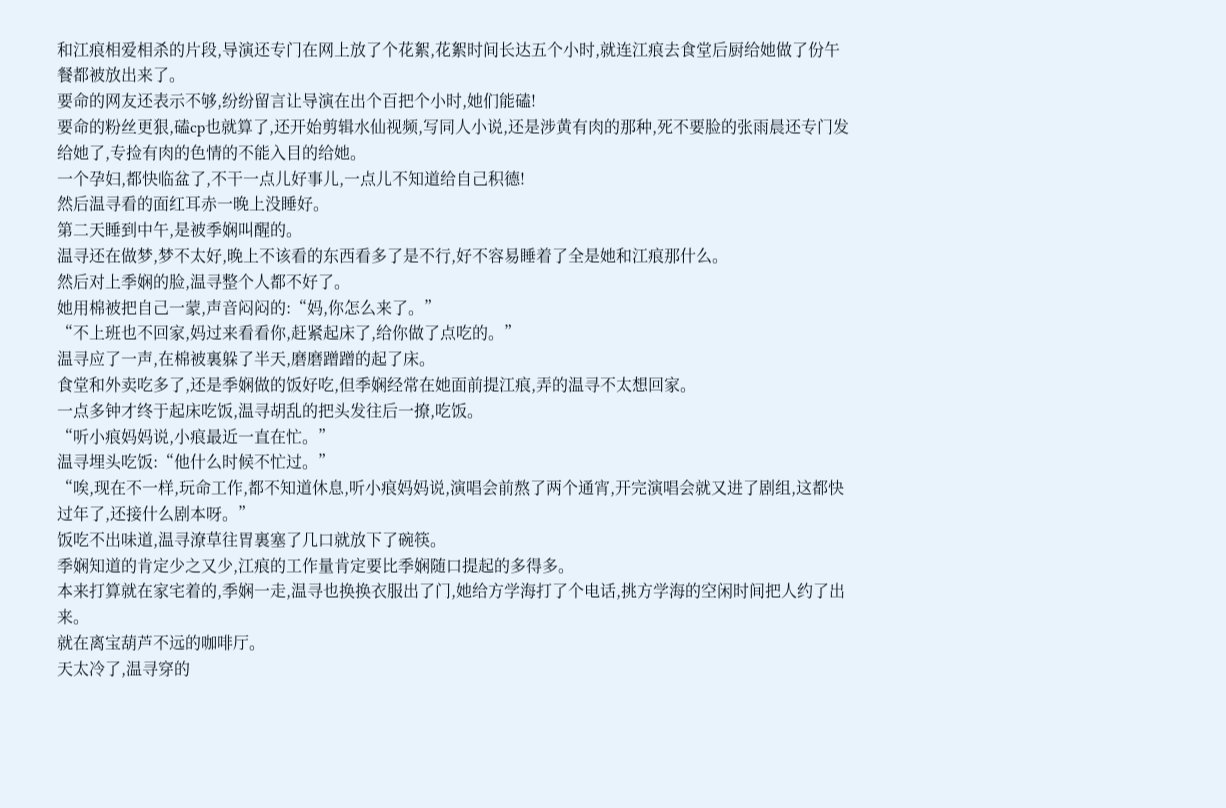和江痕相爱相杀的片段,导演还专门在网上放了个花絮,花絮时间长达五个小时,就连江痕去食堂后厨给她做了份午餐都被放出来了。
要命的网友还表示不够,纷纷留言让导演在出个百把个小时,她们能磕!
要命的粉丝更狠,磕cp也就算了,还开始剪辑水仙视频,写同人小说,还是涉黄有肉的那种,死不要脸的张雨晨还专门发给她了,专捡有肉的色情的不能入目的给她。
一个孕妇,都快临盆了,不干一点儿好事儿,一点儿不知道给自己积德!
然后温寻看的面红耳赤一晚上没睡好。
第二天睡到中午,是被季娴叫醒的。
温寻还在做梦,梦不太好,晚上不该看的东西看多了是不行,好不容易睡着了全是她和江痕那什么。
然后对上季娴的脸,温寻整个人都不好了。
她用棉被把自己一蒙,声音闷闷的:“妈,你怎么来了。”
“不上班也不回家,妈过来看看你,赶紧起床了,给你做了点吃的。”
温寻应了一声,在棉被裏躲了半天,磨磨蹭蹭的起了床。
食堂和外卖吃多了,还是季娴做的饭好吃,但季娴经常在她面前提江痕,弄的温寻不太想回家。
一点多钟才终于起床吃饭,温寻胡乱的把头发往后一撩,吃饭。
“听小痕妈妈说,小痕最近一直在忙。”
温寻埋头吃饭:“他什么时候不忙过。”
“唉,现在不一样,玩命工作,都不知道休息,听小痕妈妈说,演唱会前熬了两个通宵,开完演唱会就又进了剧组,这都快过年了,还接什么剧本呀。”
饭吃不出味道,温寻潦草往胃裏塞了几口就放下了碗筷。
季娴知道的肯定少之又少,江痕的工作量肯定要比季娴随口提起的多得多。
本来打算就在家宅着的,季娴一走,温寻也换换衣服出了门,她给方学海打了个电话,挑方学海的空闲时间把人约了出来。
就在离宝葫芦不远的咖啡厅。
天太冷了,温寻穿的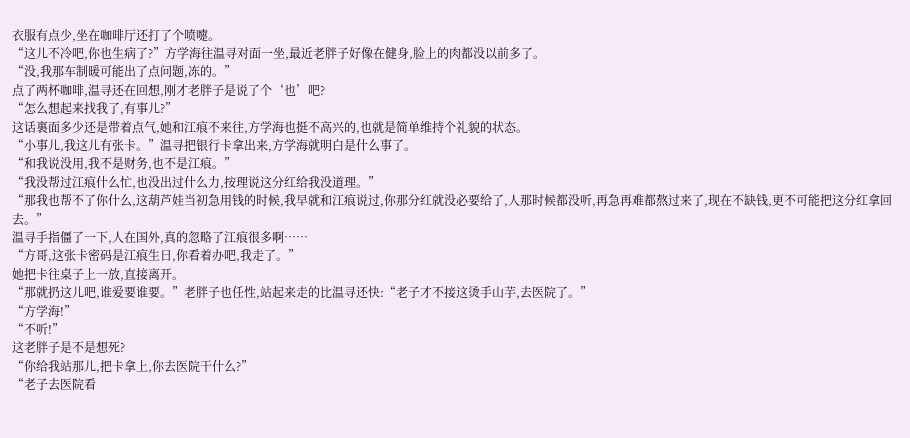衣服有点少,坐在咖啡厅还打了个喷嚏。
“这儿不冷吧,你也生病了?”方学海往温寻对面一坐,最近老胖子好像在健身,脸上的肉都没以前多了。
“没,我那车制暖可能出了点问题,冻的。”
点了两杯咖啡,温寻还在回想,刚才老胖子是说了个‘也’吧?
“怎么想起来找我了,有事儿?”
这话裏面多少还是带着点气,她和江痕不来往,方学海也挺不高兴的,也就是简单维持个礼貌的状态。
“小事儿,我这儿有张卡。”温寻把银行卡拿出来,方学海就明白是什么事了。
“和我说没用,我不是财务,也不是江痕。”
“我没帮过江痕什么忙,也没出过什么力,按理说这分红给我没道理。”
“那我也帮不了你什么,这葫芦娃当初急用钱的时候,我早就和江痕说过,你那分红就没必要给了,人那时候都没听,再急再难都熬过来了,现在不缺钱,更不可能把这分红拿回去。”
温寻手指僵了一下,人在国外,真的忽略了江痕很多啊……
“方哥,这张卡密码是江痕生日,你看着办吧,我走了。”
她把卡往桌子上一放,直接离开。
“那就扔这儿吧,谁爱要谁要。”老胖子也任性,站起来走的比温寻还快:“老子才不接这烫手山芋,去医院了。”
“方学海!”
“不听!”
这老胖子是不是想死?
“你给我站那儿,把卡拿上,你去医院干什么?”
“老子去医院看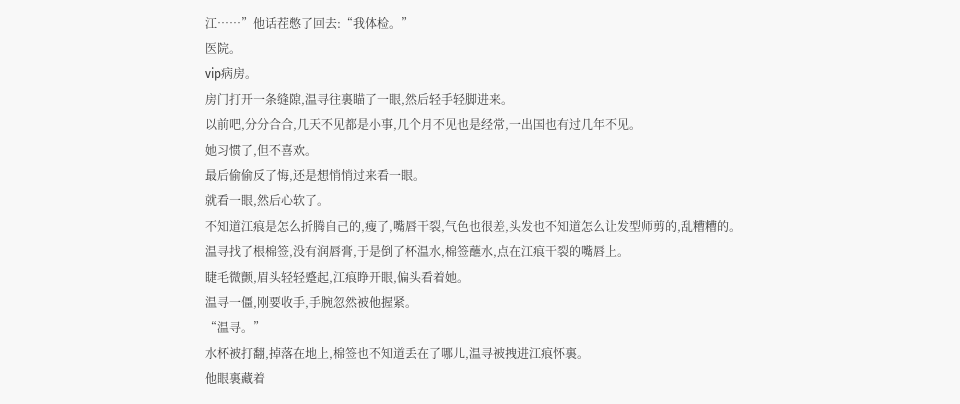江……”他话茬憋了回去:“我体检。”
医院。
vip病房。
房门打开一条缝隙,温寻往裏瞄了一眼,然后轻手轻脚进来。
以前吧,分分合合,几天不见都是小事,几个月不见也是经常,一出国也有过几年不见。
她习惯了,但不喜欢。
最后偷偷反了悔,还是想悄悄过来看一眼。
就看一眼,然后心软了。
不知道江痕是怎么折腾自己的,瘦了,嘴唇干裂,气色也很差,头发也不知道怎么让发型师剪的,乱糟糟的。
温寻找了根棉签,没有润唇膏,于是倒了杯温水,棉签蘸水,点在江痕干裂的嘴唇上。
睫毛微颤,眉头轻轻蹙起,江痕睁开眼,偏头看着她。
温寻一僵,刚要收手,手腕忽然被他握紧。
“温寻。”
水杯被打翻,掉落在地上,棉签也不知道丢在了哪儿,温寻被拽进江痕怀裏。
他眼裏藏着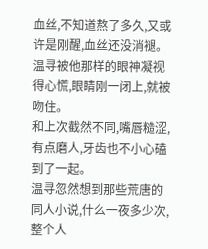血丝,不知道熬了多久,又或许是刚醒,血丝还没消褪。
温寻被他那样的眼神凝视得心慌,眼睛刚一闭上,就被吻住。
和上次截然不同,嘴唇糙涩,有点磨人,牙齿也不小心磕到了一起。
温寻忽然想到那些荒唐的同人小说,什么一夜多少次,整个人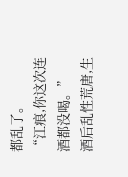都乱了。
“江痕,你这次连酒都没喝。”
酒后乱性荒唐,生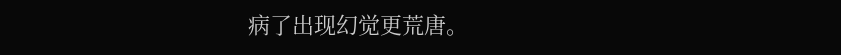病了出现幻觉更荒唐。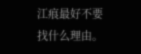江痕最好不要找什么理由。